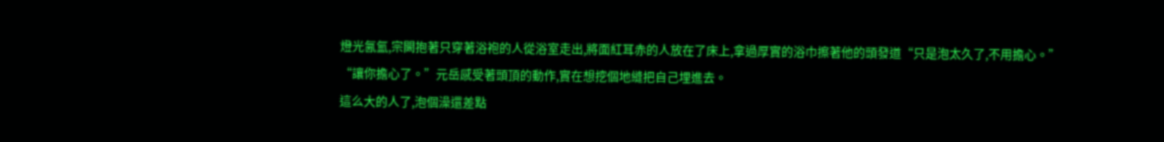燈光氤氳,宗闕抱著只穿著浴袍的人從浴室走出,將面紅耳赤的人放在了床上,拿過厚實的浴巾擦著他的頭發道“只是泡太久了,不用擔心。”
“讓你擔心了。”元岳感受著頭頂的動作,實在想挖個地縫把自己埋進去。
這么大的人了,泡個澡還差點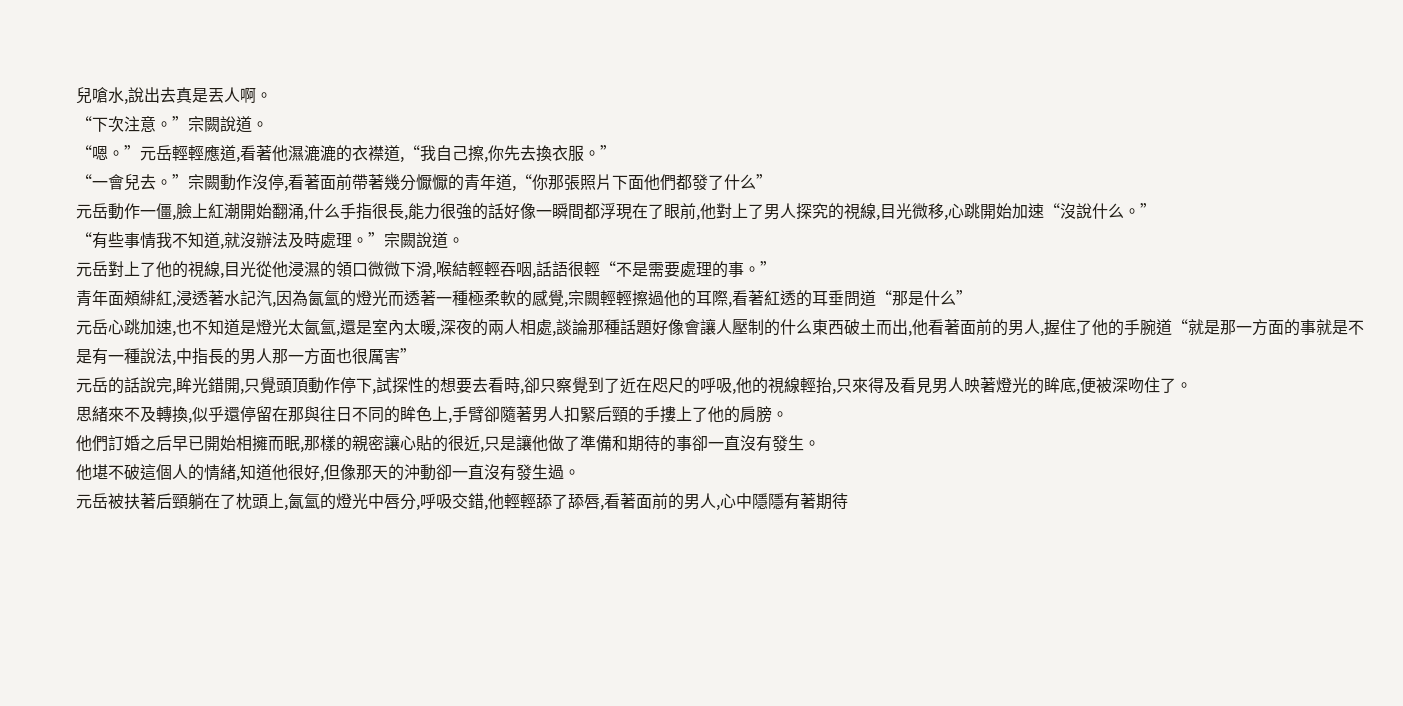兒嗆水,說出去真是丟人啊。
“下次注意。”宗闕說道。
“嗯。”元岳輕輕應道,看著他濕漉漉的衣襟道,“我自己擦,你先去換衣服。”
“一會兒去。”宗闕動作沒停,看著面前帶著幾分懨懨的青年道,“你那張照片下面他們都發了什么”
元岳動作一僵,臉上紅潮開始翻涌,什么手指很長,能力很強的話好像一瞬間都浮現在了眼前,他對上了男人探究的視線,目光微移,心跳開始加速“沒說什么。”
“有些事情我不知道,就沒辦法及時處理。”宗闕說道。
元岳對上了他的視線,目光從他浸濕的領口微微下滑,喉結輕輕吞咽,話語很輕“不是需要處理的事。”
青年面頰緋紅,浸透著水記汽,因為氤氳的燈光而透著一種極柔軟的感覺,宗闕輕輕擦過他的耳際,看著紅透的耳垂問道“那是什么”
元岳心跳加速,也不知道是燈光太氤氳,還是室內太暖,深夜的兩人相處,談論那種話題好像會讓人壓制的什么東西破土而出,他看著面前的男人,握住了他的手腕道“就是那一方面的事就是不是有一種說法,中指長的男人那一方面也很厲害”
元岳的話說完,眸光錯開,只覺頭頂動作停下,試探性的想要去看時,卻只察覺到了近在咫尺的呼吸,他的視線輕抬,只來得及看見男人映著燈光的眸底,便被深吻住了。
思緒來不及轉換,似乎還停留在那與往日不同的眸色上,手臂卻隨著男人扣緊后頸的手摟上了他的肩膀。
他們訂婚之后早已開始相擁而眠,那樣的親密讓心貼的很近,只是讓他做了準備和期待的事卻一直沒有發生。
他堪不破這個人的情緒,知道他很好,但像那天的沖動卻一直沒有發生過。
元岳被扶著后頸躺在了枕頭上,氤氳的燈光中唇分,呼吸交錯,他輕輕舔了舔唇,看著面前的男人,心中隱隱有著期待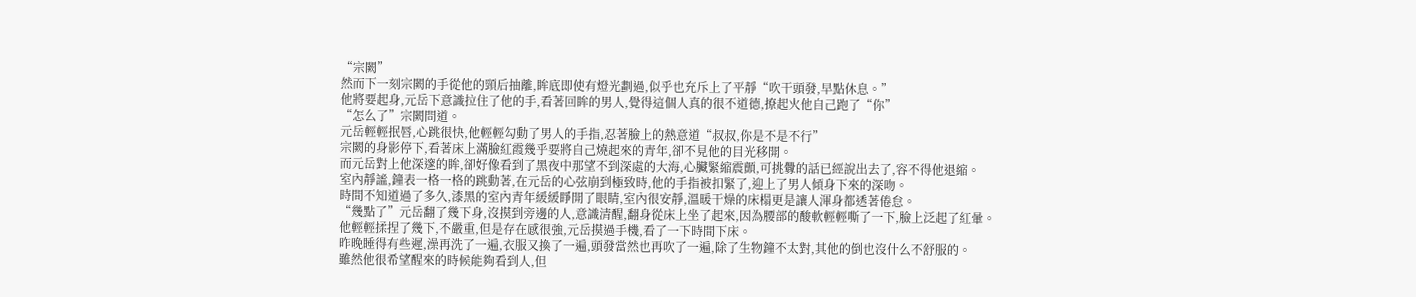“宗闕”
然而下一刻宗闕的手從他的頸后抽離,眸底即使有燈光劃過,似乎也充斥上了平靜“吹干頭發,早點休息。”
他將要起身,元岳下意識拉住了他的手,看著回眸的男人,覺得這個人真的很不道德,撩起火他自己跑了“你”
“怎么了”宗闕問道。
元岳輕輕抿唇,心跳很快,他輕輕勾動了男人的手指,忍著臉上的熱意道“叔叔,你是不是不行”
宗闕的身影停下,看著床上滿臉紅霞幾乎要將自己燒起來的青年,卻不見他的目光移開。
而元岳對上他深邃的眸,卻好像看到了黑夜中那望不到深處的大海,心臟緊縮震顫,可挑釁的話已經說出去了,容不得他退縮。
室內靜謐,鐘表一格一格的跳動著,在元岳的心弦崩到極致時,他的手指被扣緊了,迎上了男人傾身下來的深吻。
時間不知道過了多久,漆黑的室內青年緩緩睜開了眼睛,室內很安靜,溫暖干燥的床榻更是讓人渾身都透著倦怠。
“幾點了”元岳翻了幾下身,沒摸到旁邊的人,意識清醒,翻身從床上坐了起來,因為腰部的酸軟輕輕嘶了一下,臉上泛起了紅暈。
他輕輕揉捏了幾下,不嚴重,但是存在感很強,元岳摸過手機,看了一下時間下床。
昨晚睡得有些遲,澡再洗了一遍,衣服又換了一遍,頭發當然也再吹了一遍,除了生物鐘不太對,其他的倒也沒什么不舒服的。
雖然他很希望醒來的時候能夠看到人,但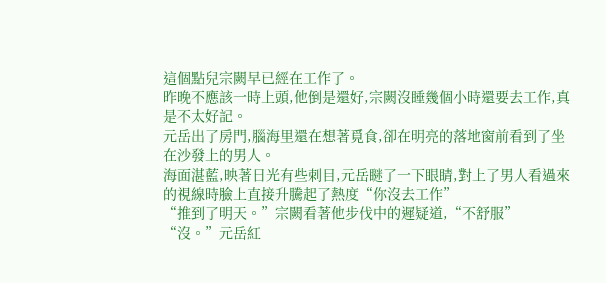這個點兒宗闕早已經在工作了。
昨晚不應該一時上頭,他倒是還好,宗闕沒睡幾個小時還要去工作,真是不太好記。
元岳出了房門,腦海里還在想著覓食,卻在明亮的落地窗前看到了坐在沙發上的男人。
海面湛藍,映著日光有些刺目,元岳瞇了一下眼睛,對上了男人看過來的視線時臉上直接升騰起了熱度“你沒去工作”
“推到了明天。”宗闕看著他步伐中的遲疑道,“不舒服”
“沒。”元岳紅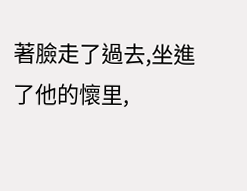著臉走了過去,坐進了他的懷里,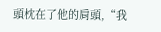頭枕在了他的肩頭,“我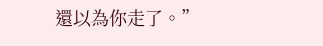還以為你走了。”